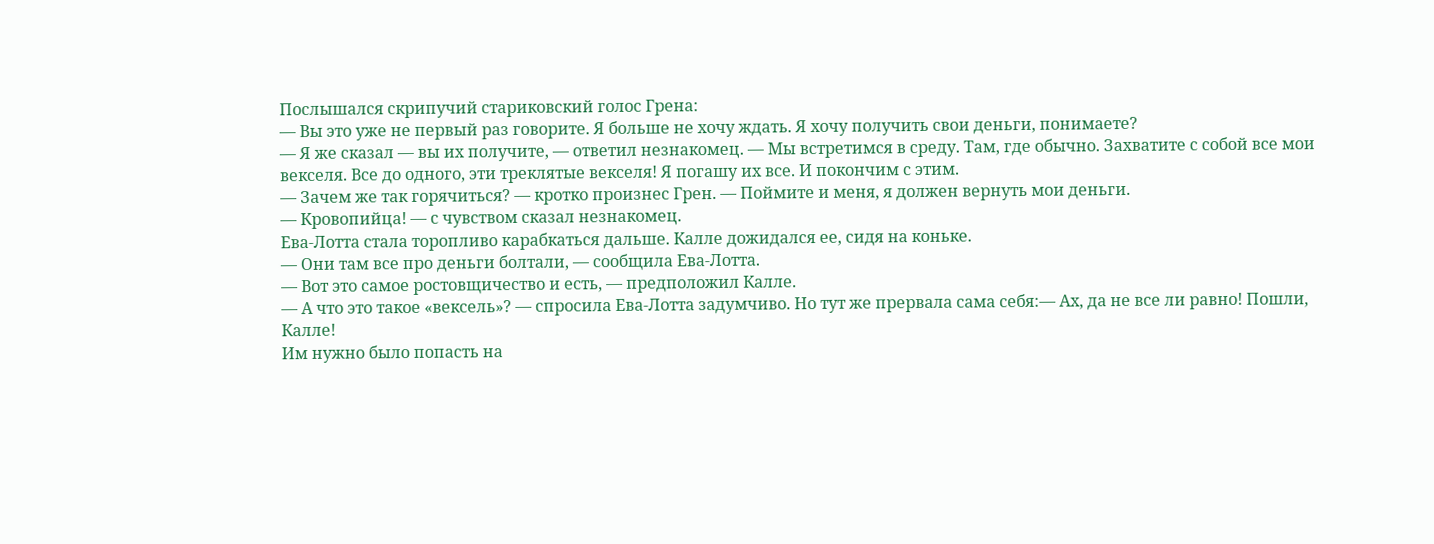Послышался скрипучий стариковский голос Грена:
— Вы это уже не первый раз говорите. Я больше не хочу ждать. Я хочу получить свои деньги, понимаете?
— Я же сказал — вы их получите, — ответил незнакомец. — Мы встретимся в среду. Там, где обычно. Захватите с собой все мои векселя. Все до одного, эти треклятые векселя! Я погашу их все. И покончим с этим.
— Зачем же так горячиться? — кротко произнес Грен. — Поймите и меня, я должен вернуть мои деньги.
— Кровопийца! — с чувством сказал незнакомец.
Ева-Лотта стала торопливо карабкаться дальше. Калле дожидался ее, сидя на коньке.
— Они там все про деньги болтали, — сообщила Ева-Лотта.
— Вот это самое ростовщичество и есть, — предположил Калле.
— А что это такое «вексель»? — спросила Ева-Лотта задумчиво. Но тут же прервала сама себя:— Ах, да не все ли равно! Пошли, Калле!
Им нужно было попасть на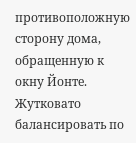противоположную сторону дома, обращенную к окну Йонте. Жутковато балансировать по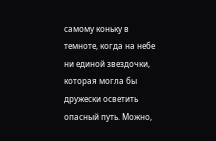самому коньку в темноте, когда на небе ни единой звездочки, которая могла бы дружески осветить опасный путь. Можно,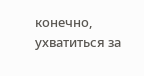конечно, ухватиться за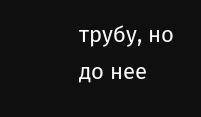трубу, но до нее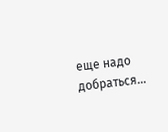еще надо добраться…